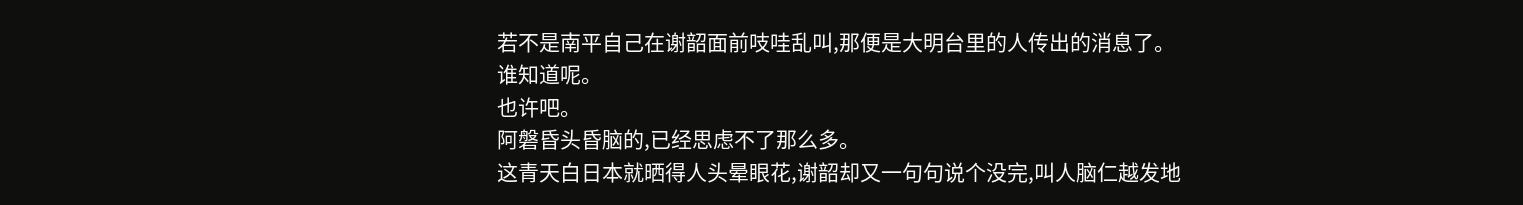若不是南平自己在谢韶面前吱哇乱叫,那便是大明台里的人传出的消息了。
谁知道呢。
也许吧。
阿磐昏头昏脑的,已经思虑不了那么多。
这青天白日本就晒得人头晕眼花,谢韶却又一句句说个没完,叫人脑仁越发地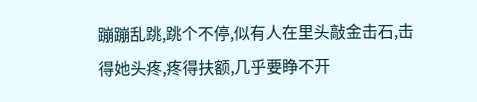蹦蹦乱跳,跳个不停,似有人在里头敲金击石,击得她头疼,疼得扶额,几乎要睁不开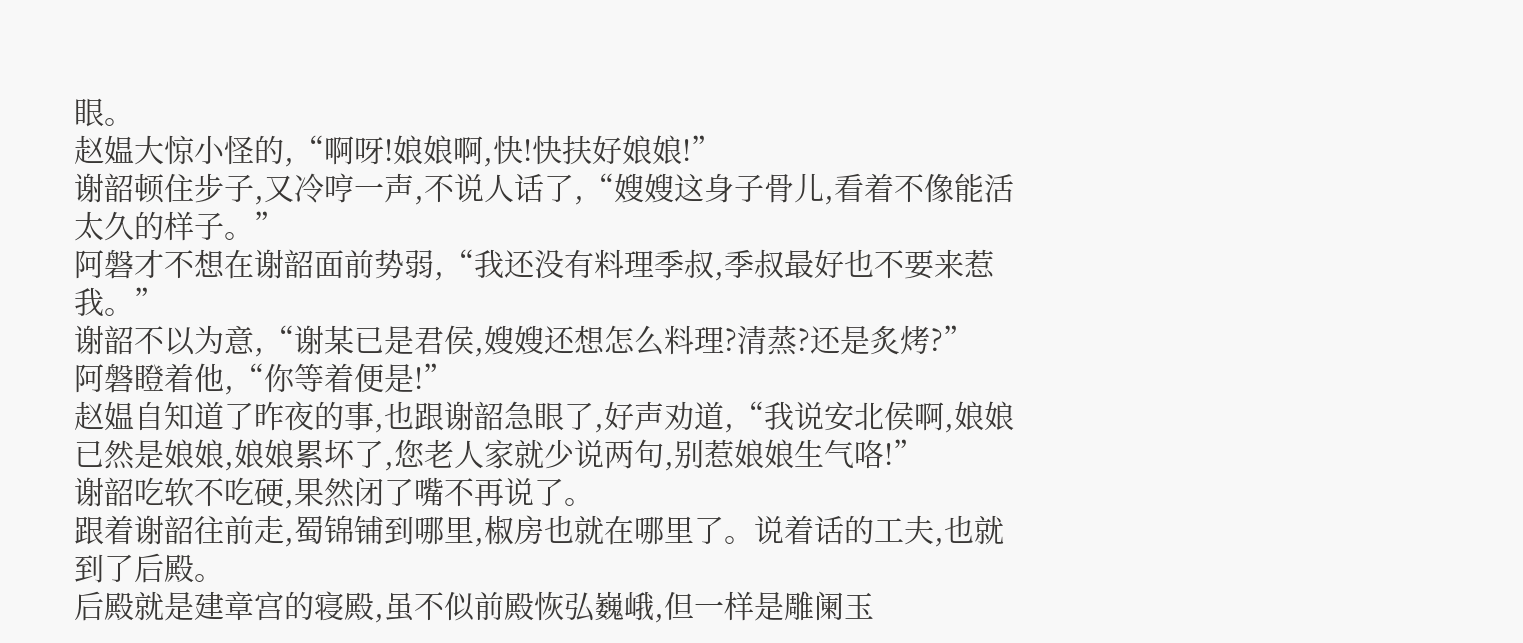眼。
赵媪大惊小怪的,“啊呀!娘娘啊,快!快扶好娘娘!”
谢韶顿住步子,又冷哼一声,不说人话了,“嫂嫂这身子骨儿,看着不像能活太久的样子。”
阿磐才不想在谢韶面前势弱,“我还没有料理季叔,季叔最好也不要来惹我。”
谢韶不以为意,“谢某已是君侯,嫂嫂还想怎么料理?清蒸?还是炙烤?”
阿磐瞪着他,“你等着便是!”
赵媪自知道了昨夜的事,也跟谢韶急眼了,好声劝道,“我说安北侯啊,娘娘已然是娘娘,娘娘累坏了,您老人家就少说两句,别惹娘娘生气咯!”
谢韶吃软不吃硬,果然闭了嘴不再说了。
跟着谢韶往前走,蜀锦铺到哪里,椒房也就在哪里了。说着话的工夫,也就到了后殿。
后殿就是建章宫的寝殿,虽不似前殿恢弘巍峨,但一样是雕阑玉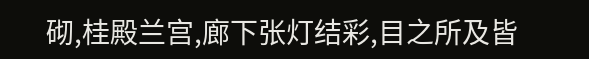砌,桂殿兰宫,廊下张灯结彩,目之所及皆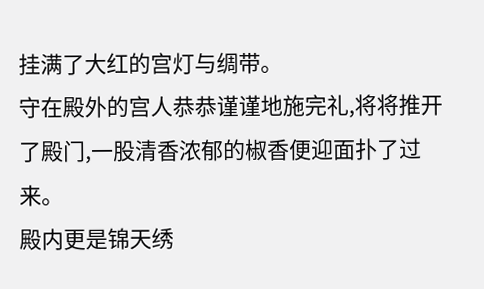挂满了大红的宫灯与绸带。
守在殿外的宫人恭恭谨谨地施完礼,将将推开了殿门,一股清香浓郁的椒香便迎面扑了过来。
殿内更是锦天绣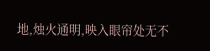地,烛火通明,映入眼帘处无不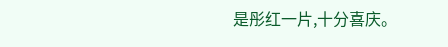是彤红一片,十分喜庆。